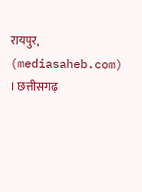रायपुर, (mediasaheb.com) । छत्तीसगढ़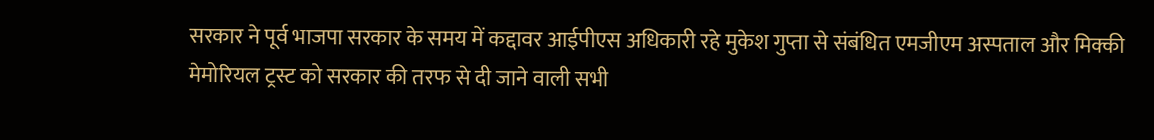सरकार ने पूर्व भाजपा सरकार के समय में कद्दावर आईपीएस अधिकारी रहे मुकेश गुप्ता से संबंधित एमजीएम अस्पताल और मिक्की मेमोरियल ट्रस्ट को सरकार की तरफ से दी जाने वाली सभी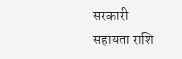सरकारी सहायता राशि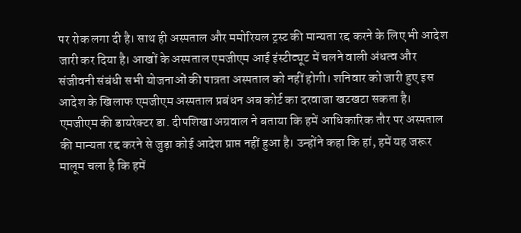पर रोक लगा दी है। साथ ही अस्पताल और ममोरियल ट्रस्ट की मान्यता रद्द करने के लिए भी आदेश जारी कर दिया है। आखों के अस्पताल एमजीएम आई इंस्टीट्यूट में चलने वाली अंधत्व और संजीवनी संबंधी सभी योजनाओं की पात्रता अस्पताल को नहीं होगी। शनिवार को जारी हुए इस आदेश के खिलाफ एमजीएम अस्पताल प्रबंधन अब कोर्ट का दरवाजा खटखटा सकता है।
एमजीएम की डायरेक्टर डा. दीपशिखा अग्रवाल ने बताया कि हमें आधिकारिक तौर पर अस्पताल की मान्यता रद्द करने से जुड़ा कोई आदेश प्राप्त नहीं हुआ है। उन्होंने कहा कि हां, हमें यह जरूर मालूम चला है कि हमें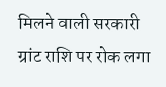मिलने वाली सरकारी ग्रांट राशि पर रोक लगा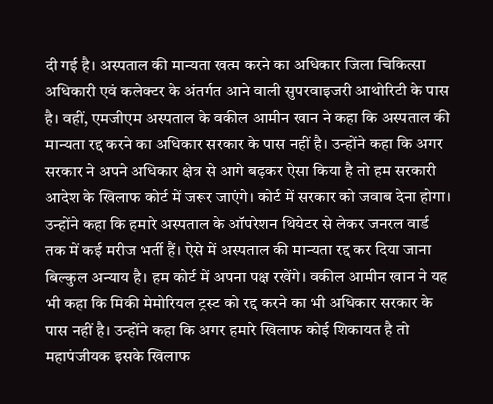दी गई है। अस्पताल की मान्यता खत्म करने का अधिकार जिला चिकित्सा अधिकारी एवं कलेक्टर के अंतर्गत आने वाली सुपरवाइजरी आथोरिटी के पास है। वहीं, एमजीएम अस्पताल के वकील आमीन खान ने कहा कि अस्पताल की मान्यता रद्द करने का अधिकार सरकार के पास नहीं है। उन्होंने कहा कि अगर सरकार ने अपने अधिकार क्षेत्र से आगे बढ़कर ऐसा किया है तो हम सरकारी आदेश के खिलाफ कोर्ट में जरूर जाएंगे। कोर्ट में सरकार को जवाब देना होगा। उन्होंने कहा कि हमारे अस्पताल के ऑपरेशन थियेटर से लेकर जनरल वार्ड तक में कई मरीज भर्ती हैं। ऐसे में अस्पताल की मान्यता रद्द कर दिया जाना बिल्कुल अन्याय है। हम कोर्ट में अपना पक्ष रखेंगे। वकील आमीन खान ने यह भी कहा कि मिकी मेमोरियल ट्रस्ट को रद्द करने का भी अधिकार सरकार के पास नहीं है। उन्होंने कहा कि अगर हमारे खिलाफ कोई शिकायत है तो महापंजीयक इसके खिलाफ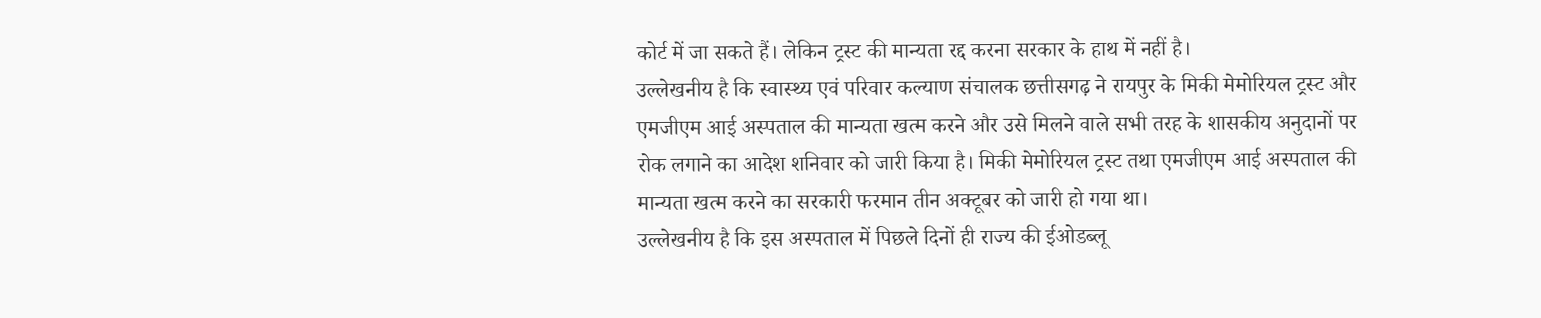कोर्ट में जा सकते हैं। लेकिन ट्रस्ट की मान्यता रद्द करना सरकार के हाथ में नहीं है।
उल्लेखनीय है कि स्वास्थ्य एवं परिवार कल्याण संचालक छत्तीसगढ़ ने रायपुर के मिकी मेमोरियल ट्रस्ट और एमजीएम आई अस्पताल की मान्यता खत्म करने और उसे मिलने वाले सभी तरह के शासकीय अनुदानों पर रोक लगाने का आदेश शनिवार को जारी किया है। मिकी मेमोरियल ट्रस्ट तथा एमजीएम आई अस्पताल की मान्यता खत्म करने का सरकारी फरमान तीन अक्टूबर को जारी हो गया था।
उल्लेखनीय है कि इस अस्पताल में पिछले दिनों ही राज्य की ईओडब्लू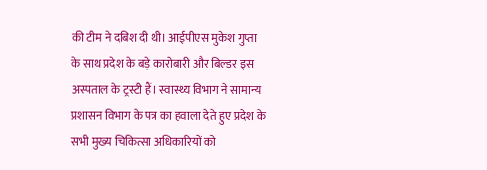की टीम ने दबिश दी थी। आईपीएस मुकेश गुप्ता के साथ प्रदेश के बड़े कारोबारी और बिल्डर इस अस्पताल के ट्रस्टी हैं। स्वास्थ्य विभाग ने सामान्य प्रशासन विभाग के पत्र का हवाला देते हुए प्रदेश के सभी मुख्य चिकित्सा अधिकारियों को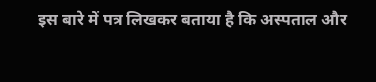इस बारे में पत्र लिखकर बताया है कि अस्पताल और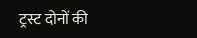ट्रस्ट दोनों की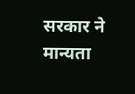सरकार ने मान्यता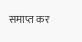समाप्त कर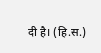दी है। (हि.स.)